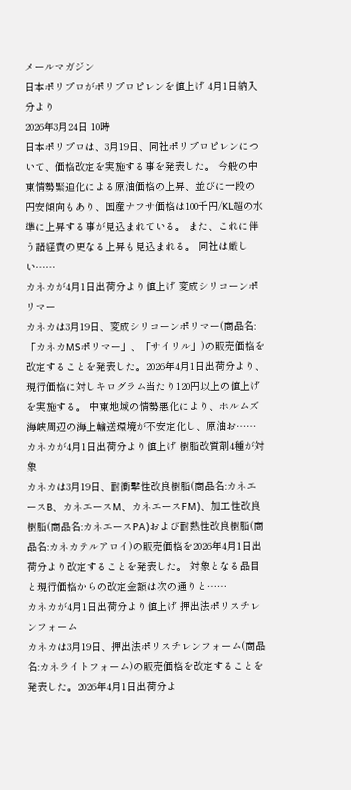メールマガジン
日本ポリプロがポリプロピレンを値上げ 4月1日納入分より
2026年3月24日 10時
日本ポリプロは、3月19日、同社ポリプロピレンについて、価格改定を実施する事を発表した。 今般の中東情勢緊迫化による原油価格の上昇、並びに一段の円安傾向もあり、国産ナフサ価格は100千円/KL超の水準に上昇する事が見込まれている。 また、これに伴う諸経費の更なる上昇も見込まれる。 同社は厳しい……
カネカが4月1日出荷分より値上げ 変成シリコーンポリマー
カネカは3月19日、変成シリコーンポリマー(商品名:「カネカMSポリマー」、「サイリル」)の販売価格を改定することを発表した。2026年4月1日出荷分より、現行価格に対しキログラム当たり120円以上の値上げを実施する。 中東地域の情勢悪化により、ホルムズ海峡周辺の海上輸送環境が不安定化し、原油お……
カネカが4月1日出荷分より値上げ 樹脂改質剤4種が対象
カネカは3月19日、耐衝撃性改良樹脂(商品名:カネエースB、カネエースM、カネエースFM)、加工性改良樹脂(商品名:カネエースPA)および耐熱性改良樹脂(商品名:カネカテルアロイ)の販売価格を2026年4月1日出荷分より改定することを発表した。 対象となる品目と現行価格からの改定金額は次の通りと……
カネカが4月1日出荷分より値上げ 押出法ポリスチレンフォーム
カネカは3月19日、押出法ポリスチレンフォーム(商品名:カネライトフォーム)の販売価格を改定することを発表した。2026年4月1日出荷分よ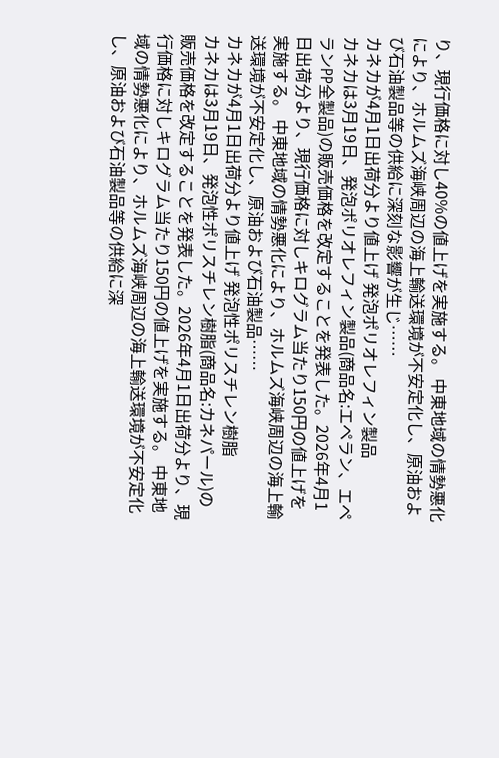り、現行価格に対し40%の値上げを実施する。 中東地域の情勢悪化により、ホルムズ海峡周辺の海上輸送環境が不安定化し、原油および石油製品等の供給に深刻な影響が生じ……
カネカが4月1日出荷分より値上げ 発泡ポリオレフィン製品
カネカは3月19日、発泡ポリオレフィン製品(商品名:エペラン、エペランPP全製品)の販売価格を改定することを発表した。2026年4月1日出荷分より、現行価格に対しキログラム当たり150円の値上げを実施する。 中東地域の情勢悪化により、ホルムズ海峡周辺の海上輸送環境が不安定化し、原油および石油製品……
カネカが4月1日出荷分より値上げ 発泡性ポリスチレン樹脂
カネカは3月19日、発泡性ポリスチレン樹脂(商品名:カネパール)の販売価格を改定することを発表した。2026年4月1日出荷分より、現行価格に対しキログラム当たり150円の値上げを実施する。 中東地域の情勢悪化により、ホルムズ海峡周辺の海上輸送環境が不安定化し、原油および石油製品等の供給に深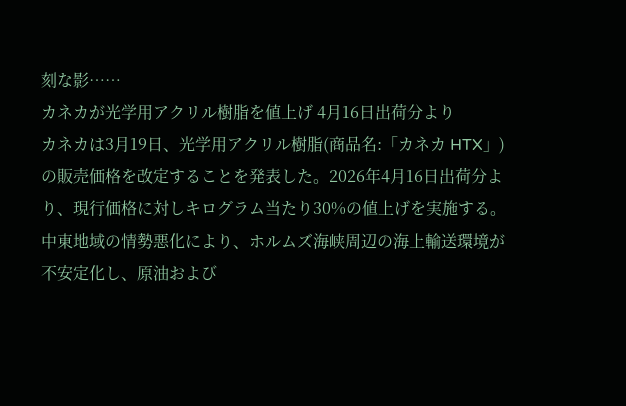刻な影……
カネカが光学用アクリル樹脂を値上げ 4月16日出荷分より
カネカは3月19日、光学用アクリル樹脂(商品名:「カネカ HTX」)の販売価格を改定することを発表した。2026年4月16日出荷分より、現行価格に対しキログラム当たり30%の値上げを実施する。 中東地域の情勢悪化により、ホルムズ海峡周辺の海上輸送環境が不安定化し、原油および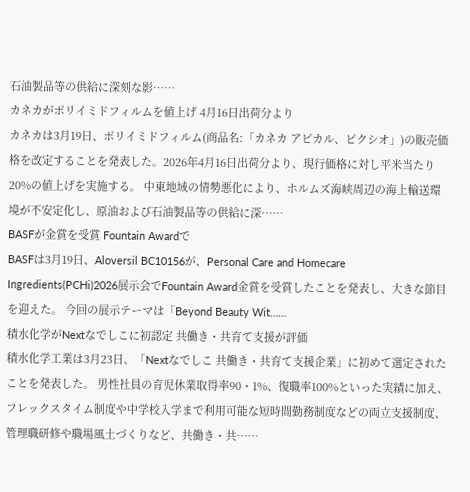石油製品等の供給に深刻な影……
カネカがポリイミドフィルムを値上げ 4月16日出荷分より
カネカは3月19日、ポリイミドフィルム(商品名:「カネカ アピカル、ピクシオ」)の販売価格を改定することを発表した。2026年4月16日出荷分より、現行価格に対し平米当たり20%の値上げを実施する。 中東地域の情勢悪化により、ホルムズ海峡周辺の海上輸送環境が不安定化し、原油および石油製品等の供給に深……
BASFが金賞を受賞 Fountain Awardで
BASFは3月19日、Aloversil BC10156が、Personal Care and Homecare Ingredients(PCHi)2026展示会でFountain Award金賞を受賞したことを発表し、大きな節目を迎えた。 今回の展示テーマは「Beyond Beauty Wit……
積水化学がNextなでしこに初認定 共働き・共育て支援が評価
積水化学工業は3月23日、「Nextなでしこ 共働き・共育て支援企業」に初めて選定されたことを発表した。 男性社員の育児休業取得率90・1%、復職率100%といった実績に加え、フレックスタイム制度や中学校入学まで利用可能な短時間勤務制度などの両立支援制度、管理職研修や職場風土づくりなど、共働き・共……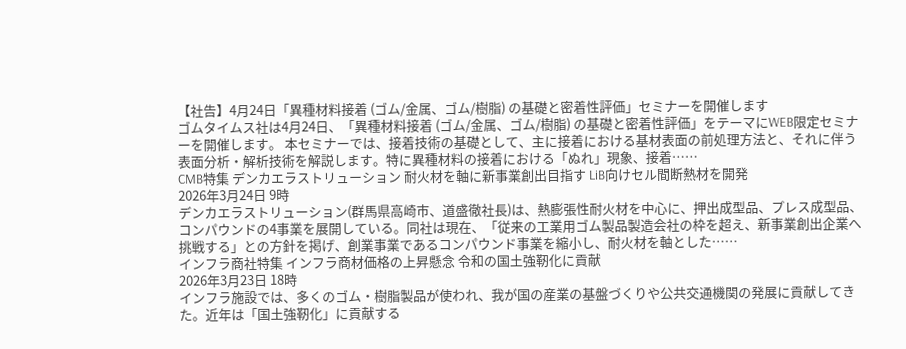【社告】4月24日「異種材料接着 (ゴム/金属、ゴム/樹脂) の基礎と密着性評価」セミナーを開催します
ゴムタイムス社は4月24日、「異種材料接着 (ゴム/金属、ゴム/樹脂) の基礎と密着性評価」をテーマにWEB限定セミナーを開催します。 本セミナーでは、接着技術の基礎として、主に接着における基材表面の前処理方法と、それに伴う表面分析・解析技術を解説します。特に異種材料の接着における「ぬれ」現象、接着……
CMB特集 デンカエラストリューション 耐火材を軸に新事業創出目指す LiB向けセル間断熱材を開発
2026年3月24日 9時
デンカエラストリューション(群馬県高崎市、道盛徹社長)は、熱膨張性耐火材を中心に、押出成型品、プレス成型品、コンパウンドの4事業を展開している。同社は現在、「従来の工業用ゴム製品製造会社の枠を超え、新事業創出企業へ挑戦する」との方針を掲げ、創業事業であるコンパウンド事業を縮小し、耐火材を軸とした……
インフラ商社特集 インフラ商材価格の上昇懸念 令和の国土強靭化に貢献
2026年3月23日 18時
インフラ施設では、多くのゴム・樹脂製品が使われ、我が国の産業の基盤づくりや公共交通機関の発展に貢献してきた。近年は「国土強靭化」に貢献する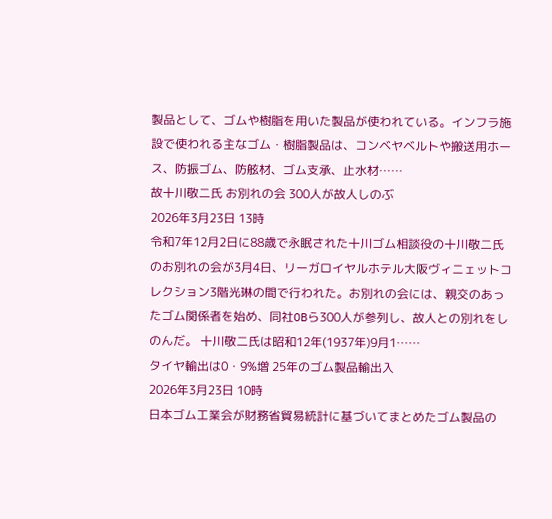製品として、ゴムや樹脂を用いた製品が使われている。インフラ施設で使われる主なゴム・樹脂製品は、コンベヤベルトや搬送用ホース、防振ゴム、防舷材、ゴム支承、止水材……
故十川敬二氏 お別れの会 300人が故人しのぶ
2026年3月23日 13時
令和7年12月2日に88歳で永眠された十川ゴム相談役の十川敬二氏のお別れの会が3月4日、リーガロイヤルホテル大阪ヴィニェットコレクション3階光琳の間で行われた。お別れの会には、親交のあったゴム関係者を始め、同社OBら300人が参列し、故人との別れをしのんだ。 十川敬二氏は昭和12年(1937年)9月1……
タイヤ輸出は0・9%増 25年のゴム製品輸出入
2026年3月23日 10時
日本ゴム工業会が財務省貿易統計に基づいてまとめたゴム製品の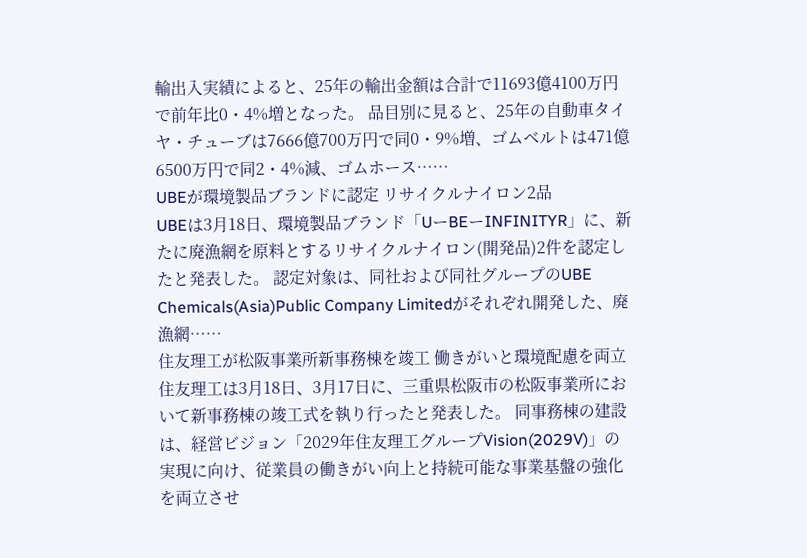輸出入実績によると、25年の輸出金額は合計で11693億4100万円で前年比0・4%増となった。 品目別に見ると、25年の自動車タイヤ・チューブは7666億700万円で同0・9%増、ゴムベルトは471億6500万円で同2・4%減、ゴムホース……
UBEが環境製品ブランドに認定 リサイクルナイロン2品
UBEは3月18日、環境製品ブランド「UーBEーINFINITYR」に、新たに廃漁網を原料とするリサイクルナイロン(開発品)2件を認定したと発表した。 認定対象は、同社および同社グループのUBE Chemicals(Asia)Public Company Limitedがそれぞれ開発した、廃漁網……
住友理工が松阪事業所新事務棟を竣工 働きがいと環境配慮を両立
住友理工は3月18日、3月17日に、三重県松阪市の松阪事業所において新事務棟の竣工式を執り行ったと発表した。 同事務棟の建設は、経営ビジョン「2029年住友理工グループVision(2029V)」の実現に向け、従業員の働きがい向上と持続可能な事業基盤の強化を両立させ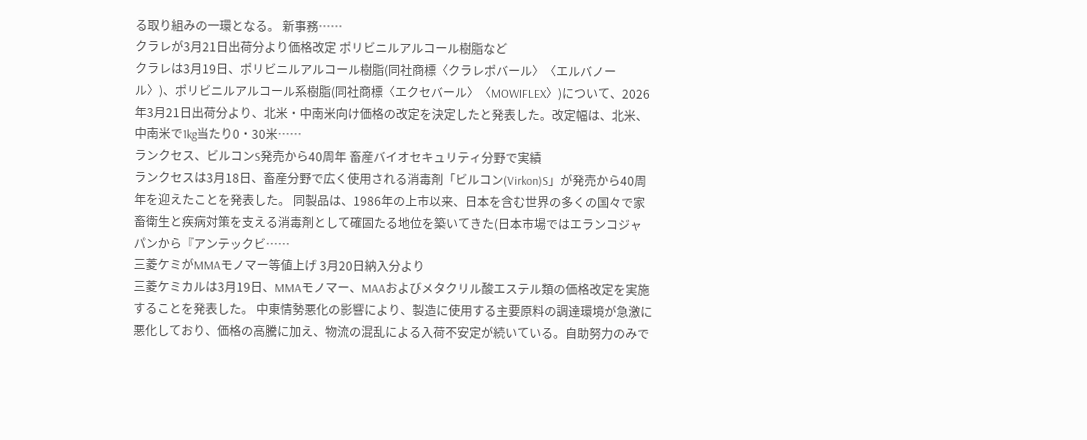る取り組みの一環となる。 新事務……
クラレが3月21日出荷分より価格改定 ポリビニルアルコール樹脂など
クラレは3月19日、ポリビニルアルコール樹脂(同社商標〈クラレポバール〉〈エルバノール〉)、ポリビニルアルコール系樹脂(同社商標〈エクセバール〉〈MOWIFLEX〉)について、2026年3月21日出荷分より、北米・中南米向け価格の改定を決定したと発表した。改定幅は、北米、中南米で1kg当たり0・30米……
ランクセス、ビルコンS発売から40周年 畜産バイオセキュリティ分野で実績
ランクセスは3月18日、畜産分野で広く使用される消毒剤「ビルコン(Virkon)S」が発売から40周年を迎えたことを発表した。 同製品は、1986年の上市以来、日本を含む世界の多くの国々で家畜衛生と疾病対策を支える消毒剤として確固たる地位を築いてきた(日本市場ではエランコジャパンから『アンテックビ……
三菱ケミがMMAモノマー等値上げ 3月20日納入分より
三菱ケミカルは3月19日、MMAモノマー、MAAおよびメタクリル酸エステル類の価格改定を実施することを発表した。 中東情勢悪化の影響により、製造に使用する主要原料の調達環境が急激に悪化しており、価格の高騰に加え、物流の混乱による入荷不安定が続いている。自助努力のみで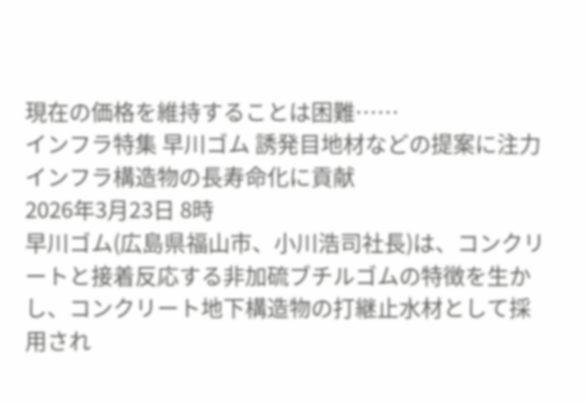現在の価格を維持することは困難……
インフラ特集 早川ゴム 誘発目地材などの提案に注力 インフラ構造物の長寿命化に貢献
2026年3月23日 8時
早川ゴム(広島県福山市、小川浩司社長)は、コンクリートと接着反応する非加硫ブチルゴムの特徴を生かし、コンクリート地下構造物の打継止水材として採用され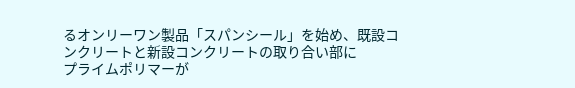るオンリーワン製品「スパンシール」を始め、既設コンクリートと新設コンクリートの取り合い部に
プライムポリマーが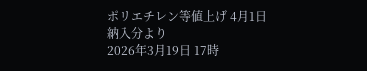ポリエチレン等値上げ 4月1日納入分より
2026年3月19日 17時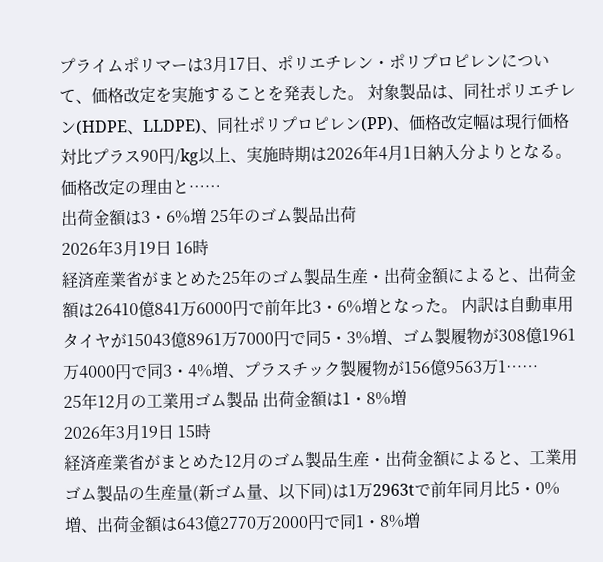プライムポリマーは3月17日、ポリエチレン・ポリプロピレンについて、価格改定を実施することを発表した。 対象製品は、同社ポリエチレン(HDPE、LLDPE)、同社ポリプロピレン(PP)、価格改定幅は現行価格対比プラス90円/kg以上、実施時期は2026年4月1日納入分よりとなる。 価格改定の理由と……
出荷金額は3・6%増 25年のゴム製品出荷
2026年3月19日 16時
経済産業省がまとめた25年のゴム製品生産・出荷金額によると、出荷金額は26410億841万6000円で前年比3・6%増となった。 内訳は自動車用タイヤが15043億8961万7000円で同5・3%増、ゴム製履物が308億1961万4000円で同3・4%増、プラスチック製履物が156億9563万1……
25年12月の工業用ゴム製品 出荷金額は1・8%増
2026年3月19日 15時
経済産業省がまとめた12月のゴム製品生産・出荷金額によると、工業用ゴム製品の生産量(新ゴム量、以下同)は1万2963tで前年同月比5・0%増、出荷金額は643億2770万2000円で同1・8%増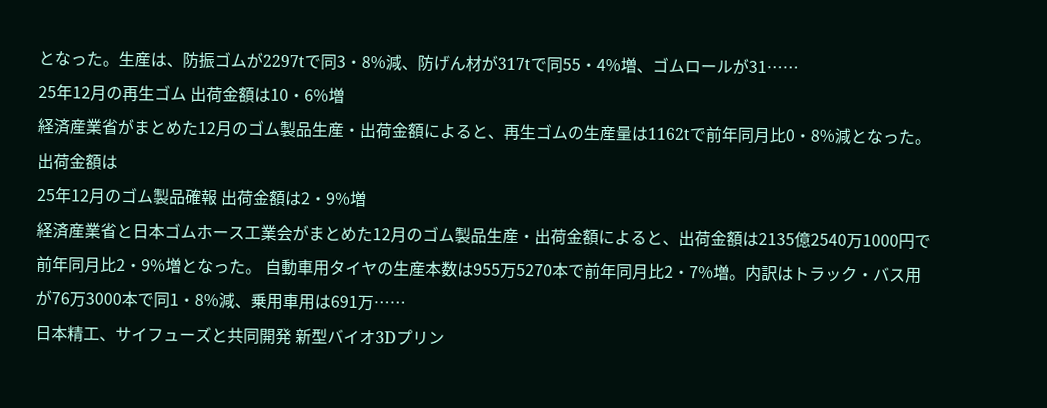となった。生産は、防振ゴムが2297tで同3・8%減、防げん材が317tで同55・4%増、ゴムロールが31……
25年12月の再生ゴム 出荷金額は10・6%増
経済産業省がまとめた12月のゴム製品生産・出荷金額によると、再生ゴムの生産量は1162tで前年同月比0・8%減となった。 出荷金額は
25年12月のゴム製品確報 出荷金額は2・9%増
経済産業省と日本ゴムホース工業会がまとめた12月のゴム製品生産・出荷金額によると、出荷金額は2135億2540万1000円で前年同月比2・9%増となった。 自動車用タイヤの生産本数は955万5270本で前年同月比2・7%増。内訳はトラック・バス用が76万3000本で同1・8%減、乗用車用は691万……
日本精工、サイフューズと共同開発 新型バイオ3Dプリン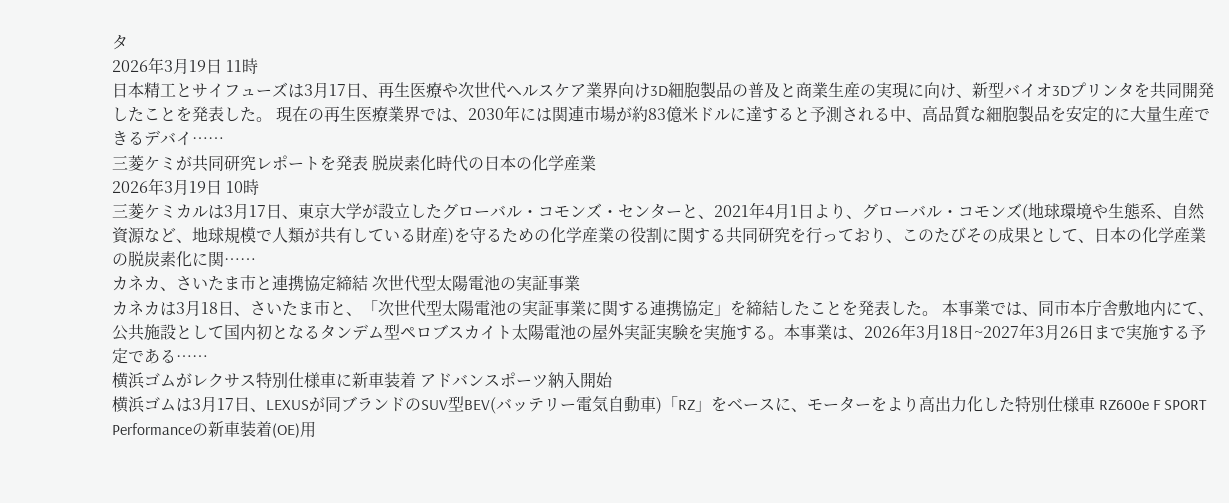タ
2026年3月19日 11時
日本精工とサイフューズは3月17日、再生医療や次世代ヘルスケア業界向け3D細胞製品の普及と商業生産の実現に向け、新型バイオ3Dプリンタを共同開発したことを発表した。 現在の再生医療業界では、2030年には関連市場が約83億米ドルに達すると予測される中、高品質な細胞製品を安定的に大量生産できるデバイ……
三菱ケミが共同研究レポートを発表 脱炭素化時代の日本の化学産業
2026年3月19日 10時
三菱ケミカルは3月17日、東京大学が設立したグローバル・コモンズ・センターと、2021年4月1日より、グローバル・コモンズ(地球環境や生態系、自然資源など、地球規模で人類が共有している財産)を守るための化学産業の役割に関する共同研究を行っており、このたびその成果として、日本の化学産業の脱炭素化に関……
カネカ、さいたま市と連携協定締結 次世代型太陽電池の実証事業
カネカは3月18日、さいたま市と、「次世代型太陽電池の実証事業に関する連携協定」を締結したことを発表した。 本事業では、同市本庁舎敷地内にて、公共施設として国内初となるタンデム型ペロブスカイト太陽電池の屋外実証実験を実施する。本事業は、2026年3月18日~2027年3月26日まで実施する予定である……
横浜ゴムがレクサス特別仕様車に新車装着 アドバンスポーツ納入開始
横浜ゴムは3月17日、LEXUSが同ブランドのSUV型BEV(バッテリー電気自動車)「RZ」をベースに、モーターをより高出力化した特別仕様車 RZ600e F SPORT Performanceの新車装着(OE)用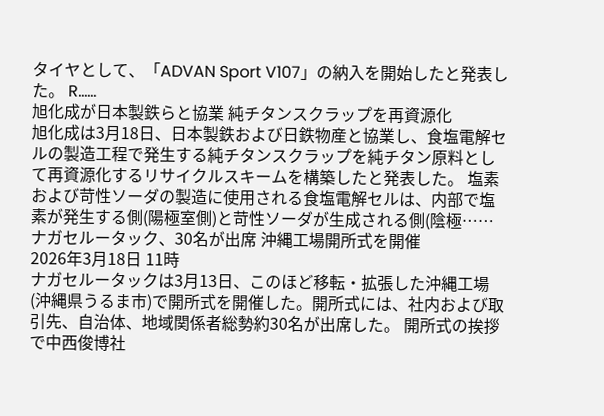タイヤとして、「ADVAN Sport V107」の納入を開始したと発表した。 R……
旭化成が日本製鉄らと協業 純チタンスクラップを再資源化
旭化成は3月18日、日本製鉄および日鉄物産と協業し、食塩電解セルの製造工程で発生する純チタンスクラップを純チタン原料として再資源化するリサイクルスキームを構築したと発表した。 塩素および苛性ソーダの製造に使用される食塩電解セルは、内部で塩素が発生する側(陽極室側)と苛性ソーダが生成される側(陰極……
ナガセルータック、30名が出席 沖縄工場開所式を開催
2026年3月18日 11時
ナガセルータックは3月13日、このほど移転・拡張した沖縄工場(沖縄県うるま市)で開所式を開催した。開所式には、社内および取引先、自治体、地域関係者総勢約30名が出席した。 開所式の挨拶で中西俊博社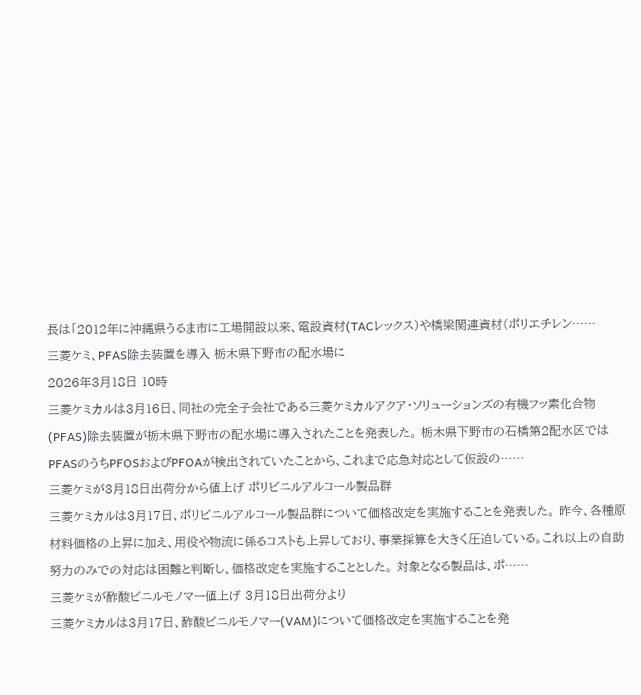長は「2012年に沖縄県うるま市に工場開設以来、電設資材(TACレックス)や橋梁関連資材(ポリエチレン……
三菱ケミ、PFAS除去装置を導入 栃木県下野市の配水場に
2026年3月18日 10時
三菱ケミカルは3月16日、同社の完全子会社である三菱ケミカルアクア・ソリューションズの有機フッ素化合物(PFAS)除去装置が栃木県下野市の配水場に導入されたことを発表した。 栃木県下野市の石橋第2配水区ではPFASのうちPFOSおよびPFOAが検出されていたことから、これまで応急対応として仮設の……
三菱ケミが3月18日出荷分から値上げ ポリビニルアルコール製品群
三菱ケミカルは3月17日、ポリビニルアルコール製品群について価格改定を実施することを発表した。 昨今、各種原材料価格の上昇に加え、用役や物流に係るコストも上昇しており、事業採算を大きく圧迫している。これ以上の自助努力のみでの対応は困難と判断し、価格改定を実施することとした。 対象となる製品は、ポ……
三菱ケミが酢酸ビニルモノマー値上げ 3月18日出荷分より
三菱ケミカルは3月17日、酢酸ビニルモノマー(VAM)について価格改定を実施することを発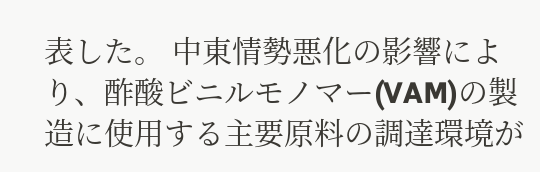表した。 中東情勢悪化の影響により、酢酸ビニルモノマー(VAM)の製造に使用する主要原料の調達環境が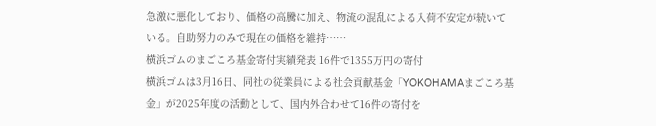急激に悪化しており、価格の高騰に加え、物流の混乱による入荷不安定が続いている。自助努力のみで現在の価格を維持……
横浜ゴムのまごころ基金寄付実績発表 16件で1355万円の寄付
横浜ゴムは3月16日、同社の従業員による社会貢献基金「YOKOHAMAまごころ基金」が2025年度の活動として、国内外合わせて16件の寄付を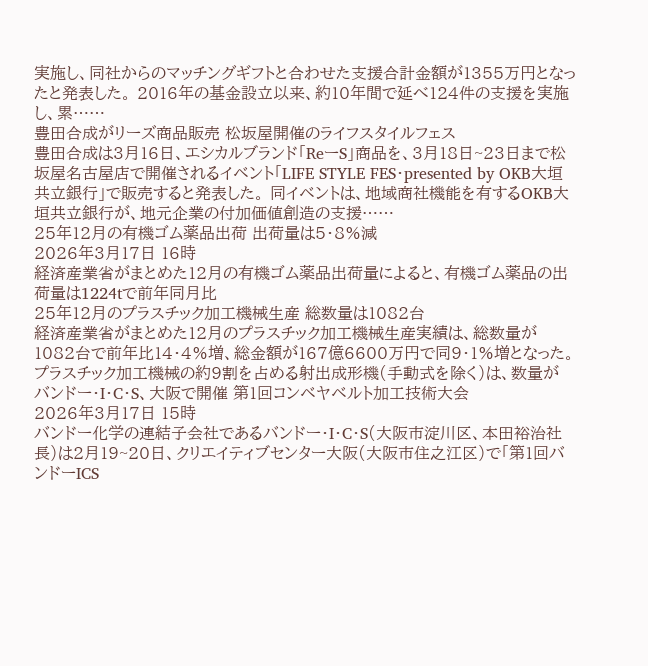実施し、同社からのマッチングギフトと合わせた支援合計金額が1355万円となったと発表した。 2016年の基金設立以来、約10年間で延べ124件の支援を実施し、累……
豊田合成がリーズ商品販売 松坂屋開催のライフスタイルフェス
豊田合成は3月16日、エシカルブランド「ReーS」商品を、3月18日~23日まで松坂屋名古屋店で開催されるイベント「LIFE STYLE FES・presented by OKB大垣共立銀行」で販売すると発表した。 同イベントは、地域商社機能を有するOKB大垣共立銀行が、地元企業の付加価値創造の支援……
25年12月の有機ゴム薬品出荷 出荷量は5・8%減
2026年3月17日 16時
経済産業省がまとめた12月の有機ゴム薬品出荷量によると、有機ゴム薬品の出荷量は1224tで前年同月比
25年12月のプラスチック加工機械生産 総数量は1082台
経済産業省がまとめた12月のプラスチック加工機械生産実績は、総数量が1082台で前年比14・4%増、総金額が167億6600万円で同9・1%増となった。 プラスチック加工機械の約9割を占める射出成形機(手動式を除く)は、数量が
バンドー・I・C・S、大阪で開催 第1回コンベヤベルト加工技術大会
2026年3月17日 15時
バンドー化学の連結子会社であるバンドー・I・C・S(大阪市淀川区、本田裕治社長)は2月19~20日、クリエイティブセンター大阪(大阪市住之江区)で「第1回バンドーICS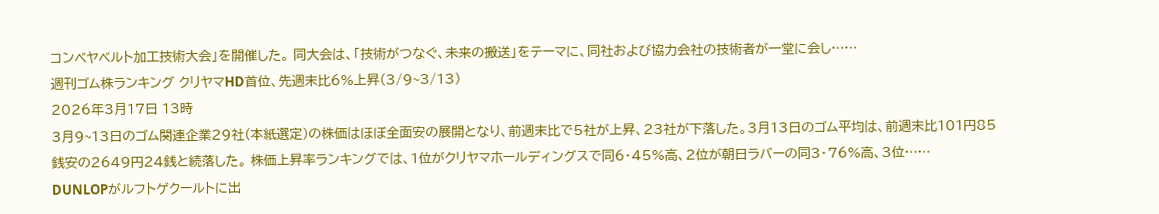コンベヤベルト加工技術大会」を開催した。 同大会は、「技術がつなぐ、未来の搬送」をテーマに、同社および協力会社の技術者が一堂に会し……
週刊ゴム株ランキング クリヤマHD首位、先週末比6%上昇(3/9~3/13)
2026年3月17日 13時
3月9~13日のゴム関連企業29社(本紙選定)の株価はほぼ全面安の展開となり、前週末比で5社が上昇、23社が下落した。3月13日のゴム平均は、前週末比101円85銭安の2649円24銭と続落した。 株価上昇率ランキングでは、1位がクリヤマホールディングスで同6・45%高、2位が朝日ラバーの同3・76%高、3位……
DUNLOPがルフトゲクールトに出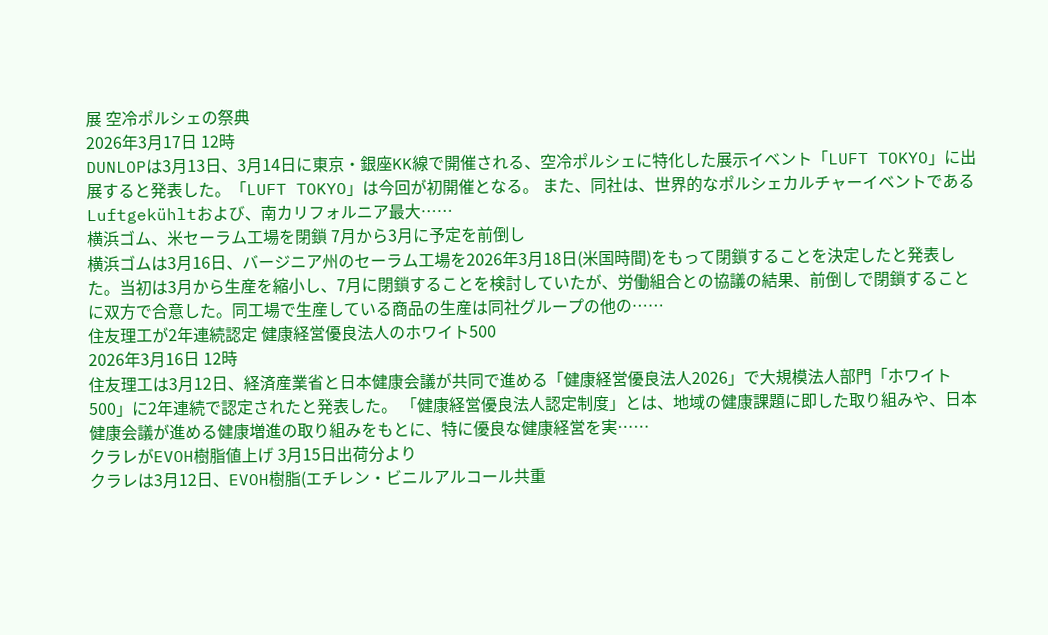展 空冷ポルシェの祭典
2026年3月17日 12時
DUNLOPは3月13日、3月14日に東京・銀座KK線で開催される、空冷ポルシェに特化した展示イベント「LUFT TOKYO」に出展すると発表した。「LUFT TOKYO」は今回が初開催となる。 また、同社は、世界的なポルシェカルチャーイベントであるLuftgekühltおよび、南カリフォルニア最大……
横浜ゴム、米セーラム工場を閉鎖 7月から3月に予定を前倒し
横浜ゴムは3月16日、バージニア州のセーラム工場を2026年3月18日(米国時間)をもって閉鎖することを決定したと発表した。当初は3月から生産を縮小し、7月に閉鎖することを検討していたが、労働組合との協議の結果、前倒しで閉鎖することに双方で合意した。同工場で生産している商品の生産は同社グループの他の……
住友理工が2年連続認定 健康経営優良法人のホワイト500
2026年3月16日 12時
住友理工は3月12日、経済産業省と日本健康会議が共同で進める「健康経営優良法人2026」で大規模法人部門「ホワイト500」に2年連続で認定されたと発表した。 「健康経営優良法人認定制度」とは、地域の健康課題に即した取り組みや、日本健康会議が進める健康増進の取り組みをもとに、特に優良な健康経営を実……
クラレがEVOH樹脂値上げ 3月15日出荷分より
クラレは3月12日、EVOH樹脂(エチレン・ビニルアルコール共重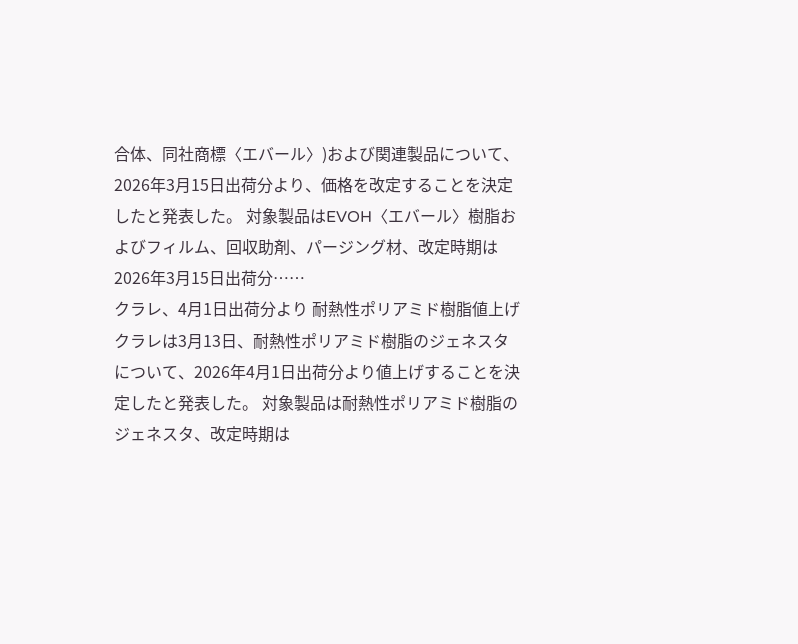合体、同社商標〈エバール〉)および関連製品について、2026年3月15日出荷分より、価格を改定することを決定したと発表した。 対象製品はEVOH〈エバール〉樹脂およびフィルム、回収助剤、パージング材、改定時期は2026年3月15日出荷分……
クラレ、4月1日出荷分より 耐熱性ポリアミド樹脂値上げ
クラレは3月13日、耐熱性ポリアミド樹脂のジェネスタについて、2026年4月1日出荷分より値上げすることを決定したと発表した。 対象製品は耐熱性ポリアミド樹脂のジェネスタ、改定時期は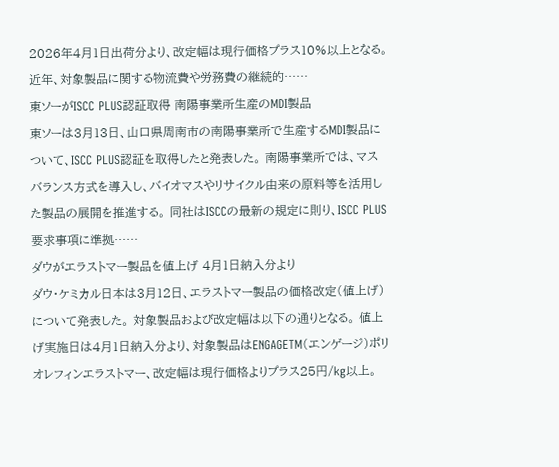2026年4月1日出荷分より、改定幅は現行価格プラス10%以上となる。 近年、対象製品に関する物流費や労務費の継続的……
東ソーがISCC PLUS認証取得 南陽事業所生産のMDI製品
東ソーは3月13日、山口県周南市の南陽事業所で生産するMDI製品について、ISCC PLUS認証を取得したと発表した。 南陽事業所では、マスバランス方式を導入し、バイオマスやリサイクル由来の原料等を活用した製品の展開を推進する。 同社はISCCの最新の規定に則り、ISCC PLUS要求事項に準拠……
ダウがエラストマー製品を値上げ 4月1日納入分より
ダウ・ケミカル日本は3月12日、エラストマー製品の価格改定(値上げ)について発表した。 対象製品および改定幅は以下の通りとなる。 値上げ実施日は4月1日納入分より、対象製品はENGAGETM(エンゲージ)ポリオレフィンエラストマー、改定幅は現行価格よりプラス25円/kg以上。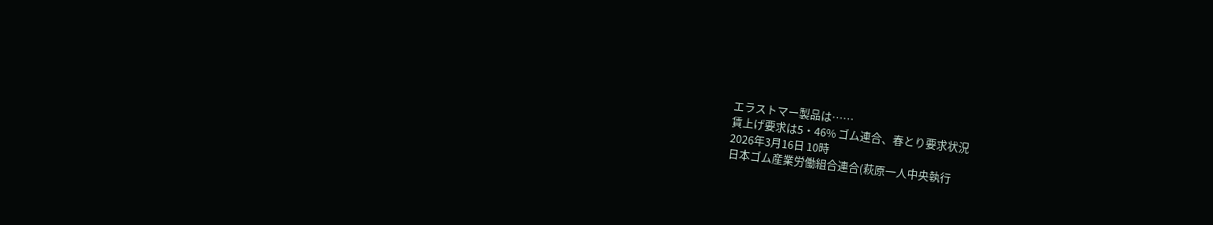エラストマー製品は……
賃上げ要求は5・46% ゴム連合、春とり要求状況
2026年3月16日 10時
日本ゴム産業労働組合連合(萩原一人中央執行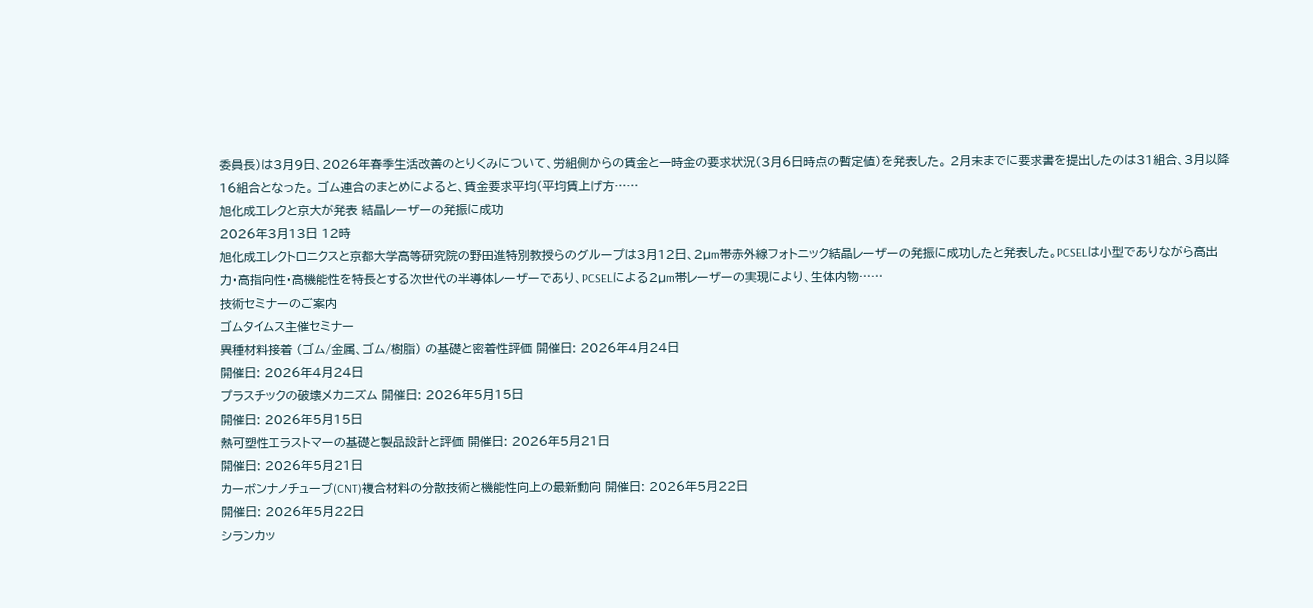委員長)は3月9日、2026年春季生活改善のとりくみについて、労組側からの賃金と一時金の要求状況(3月6日時点の暫定値)を発表した。 2月末までに要求書を提出したのは31組合、3月以降16組合となった。 ゴム連合のまとめによると、賃金要求平均(平均賃上げ方……
旭化成エレクと京大が発表 結晶レーザーの発振に成功
2026年3月13日 12時
旭化成エレクトロニクスと京都大学高等研究院の野田進特別教授らのグループは3月12日、2µm帯赤外線フォトニック結晶レーザーの発振に成功したと発表した。PCSELは小型でありながら高出力・高指向性・高機能性を特長とする次世代の半導体レーザーであり、PCSELによる2µm帯レーザーの実現により、生体内物……
技術セミナーのご案内
ゴムタイムス主催セミナー
異種材料接着 (ゴム/金属、ゴム/樹脂) の基礎と密着性評価 開催日: 2026年4月24日
開催日: 2026年4月24日
プラスチックの破壊メカニズム 開催日: 2026年5月15日
開催日: 2026年5月15日
熱可塑性エラストマーの基礎と製品設計と評価 開催日: 2026年5月21日
開催日: 2026年5月21日
カーボンナノチューブ(CNT)複合材料の分散技術と機能性向上の最新動向 開催日: 2026年5月22日
開催日: 2026年5月22日
シランカッ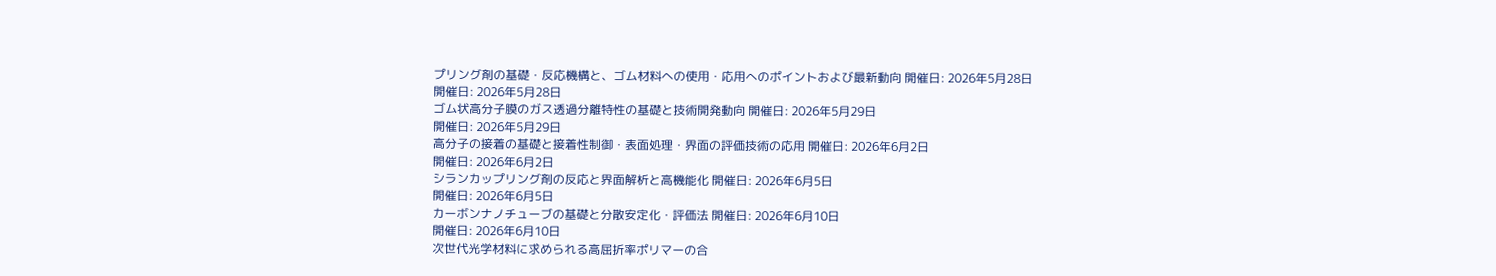プリング剤の基礎・反応機構と、ゴム材料への使用・応用へのポイントおよび最新動向 開催日: 2026年5月28日
開催日: 2026年5月28日
ゴム状高分子膜のガス透過分離特性の基礎と技術開発動向 開催日: 2026年5月29日
開催日: 2026年5月29日
高分子の接着の基礎と接着性制御・表面処理・界面の評価技術の応用 開催日: 2026年6月2日
開催日: 2026年6月2日
シランカップリング剤の反応と界面解析と高機能化 開催日: 2026年6月5日
開催日: 2026年6月5日
カーボンナノチューブの基礎と分散安定化・評価法 開催日: 2026年6月10日
開催日: 2026年6月10日
次世代光学材料に求められる高屈折率ポリマーの合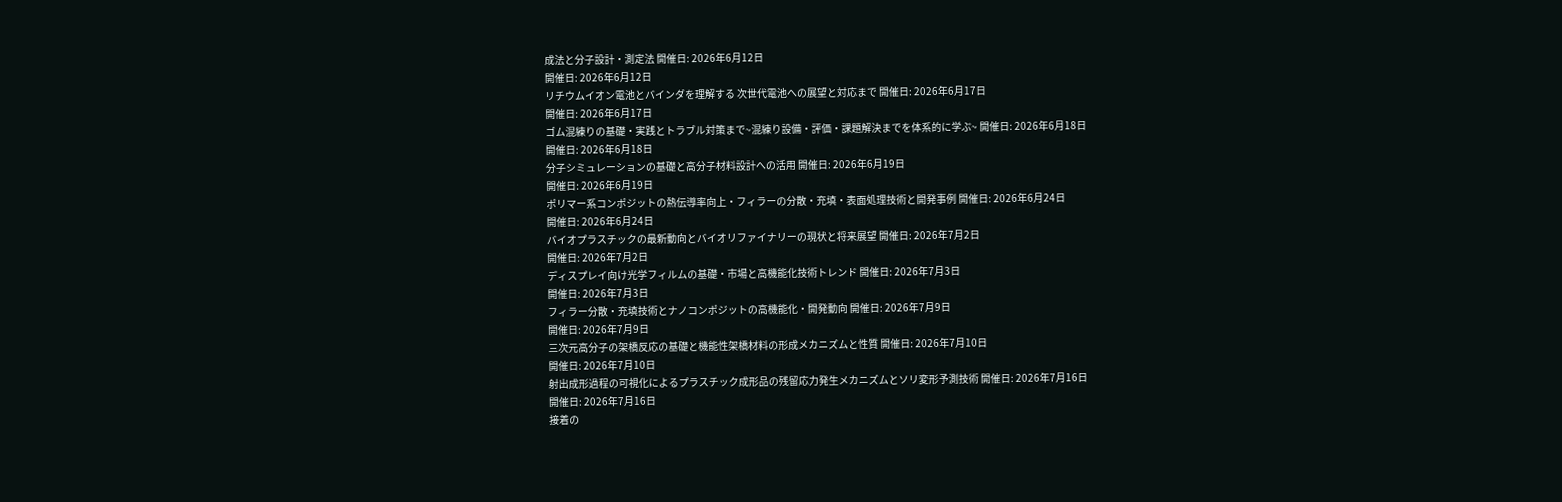成法と分子設計・測定法 開催日: 2026年6月12日
開催日: 2026年6月12日
リチウムイオン電池とバインダを理解する 次世代電池への展望と対応まで 開催日: 2026年6月17日
開催日: 2026年6月17日
ゴム混練りの基礎・実践とトラブル対策まで~混練り設備・評価・課題解決までを体系的に学ぶ~ 開催日: 2026年6月18日
開催日: 2026年6月18日
分子シミュレーションの基礎と高分子材料設計への活用 開催日: 2026年6月19日
開催日: 2026年6月19日
ポリマー系コンポジットの熱伝導率向上・フィラーの分散・充填・表面処理技術と開発事例 開催日: 2026年6月24日
開催日: 2026年6月24日
バイオプラスチックの最新動向とバイオリファイナリーの現状と将来展望 開催日: 2026年7月2日
開催日: 2026年7月2日
ディスプレイ向け光学フィルムの基礎・市場と高機能化技術トレンド 開催日: 2026年7月3日
開催日: 2026年7月3日
フィラー分散・充填技術とナノコンポジットの高機能化・開発動向 開催日: 2026年7月9日
開催日: 2026年7月9日
三次元高分子の架橋反応の基礎と機能性架橋材料の形成メカニズムと性質 開催日: 2026年7月10日
開催日: 2026年7月10日
射出成形過程の可視化によるプラスチック成形品の残留応力発生メカニズムとソリ変形予測技術 開催日: 2026年7月16日
開催日: 2026年7月16日
接着の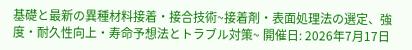基礎と最新の異種材料接着・接合技術~接着剤・表面処理法の選定、強度・耐久性向上・寿命予想法とトラブル対策~ 開催日: 2026年7月17日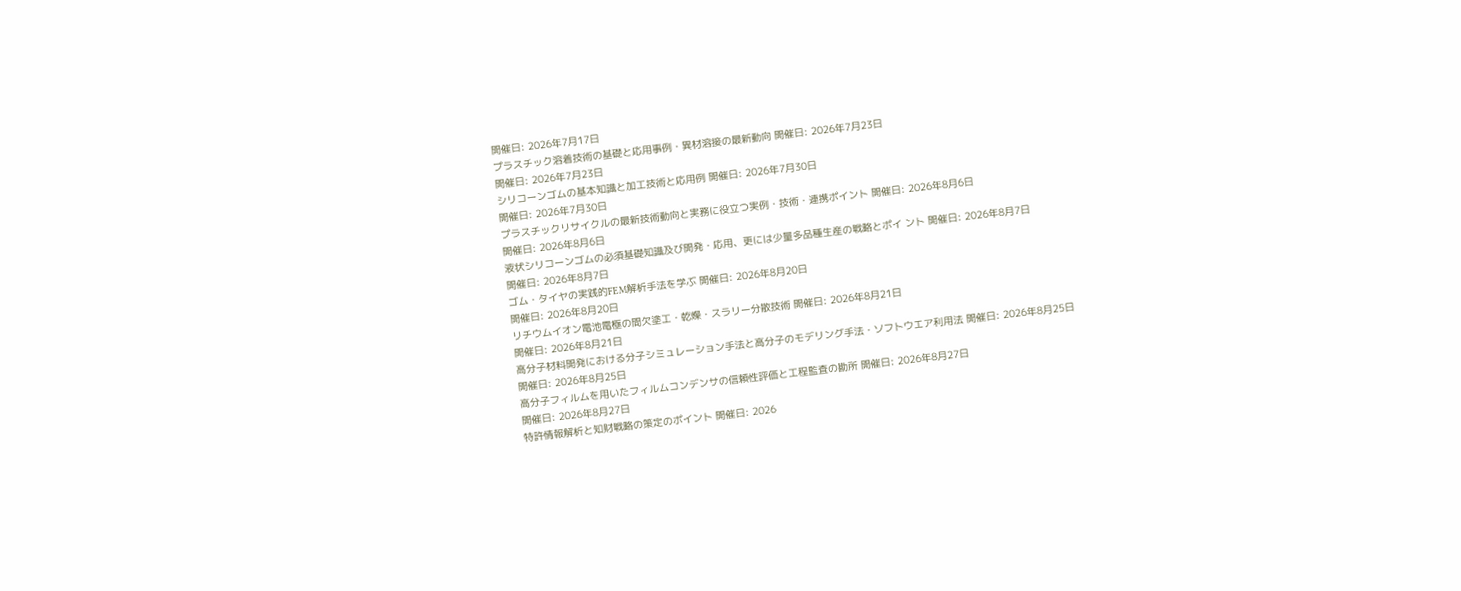開催日: 2026年7月17日
プラスチック溶着技術の基礎と応用事例・異材溶接の最新動向 開催日: 2026年7月23日
開催日: 2026年7月23日
シリコーンゴムの基本知識と加工技術と応用例 開催日: 2026年7月30日
開催日: 2026年7月30日
プラスチックリサイクルの最新技術動向と実務に役立つ実例・技術・連携ポイント 開催日: 2026年8月6日
開催日: 2026年8月6日
液状シリコーンゴムの必須基礎知識及び開発・応用、更には少量多品種生産の戦略とポイ ント 開催日: 2026年8月7日
開催日: 2026年8月7日
ゴム・タイヤの実践的FEM解析手法を学ぶ 開催日: 2026年8月20日
開催日: 2026年8月20日
リチウムイオン電池電極の間欠塗工・乾燥・スラリー分散技術 開催日: 2026年8月21日
開催日: 2026年8月21日
高分子材料開発における分子シミュレーション手法と高分子のモデリング手法・ソフトウエア利用法 開催日: 2026年8月25日
開催日: 2026年8月25日
高分子フィルムを用いたフィルムコンデンサの信頼性評価と工程監査の勘所 開催日: 2026年8月27日
開催日: 2026年8月27日
特許情報解析と知財戦略の策定のポイント 開催日: 2026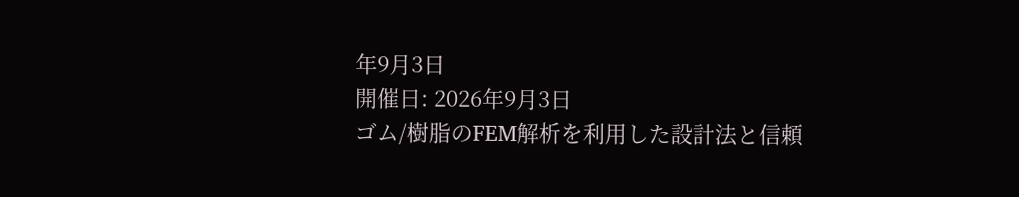年9月3日
開催日: 2026年9月3日
ゴム/樹脂のFEM解析を利用した設計法と信頼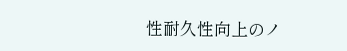性耐久性向上のノ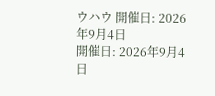ウハウ 開催日: 2026年9月4日
開催日: 2026年9月4日